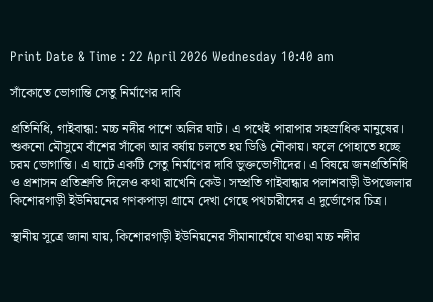Print Date & Time : 22 April 2026 Wednesday 10:40 am

সাঁকোতে ভোগান্তি সেতু নির্মাণের দাবি

প্রতিনিধি, গাইবান্ধা: মচ্চ নদীর পাশে অলির ঘাট। এ পথেই পারাপার সহস্রাধিক মানুষের। শুকনো মৌসুমে বাঁশের সাঁকো আর বর্ষায় চলতে হয় ডিঙি নৌকায়। ফলে পোহাতে হচ্ছে চরম ভোগান্তি। এ ঘাটে একটি সেতু নির্মাণের দাবি ভুক্তভোগীদের। এ বিষয়ে জনপ্রতিনিধি ও প্রশাসন প্রতিশ্রুতি দিলেও কথা রাখেনি কেউ। সম্প্রতি গাইবান্ধার পলাশবাড়ী উপজেলার কিশোরগাড়ী ইউনিয়নের গণকপাড়া গ্রামে দেখা গেছে পথচারীদের এ দুর্ভোগের চিত্র।

স্থানীয় সূত্রে জানা যায়, কিশোরগাড়ী ইউনিয়নের সীমানাঘেঁষে যাওয়া মচ্চ নদীর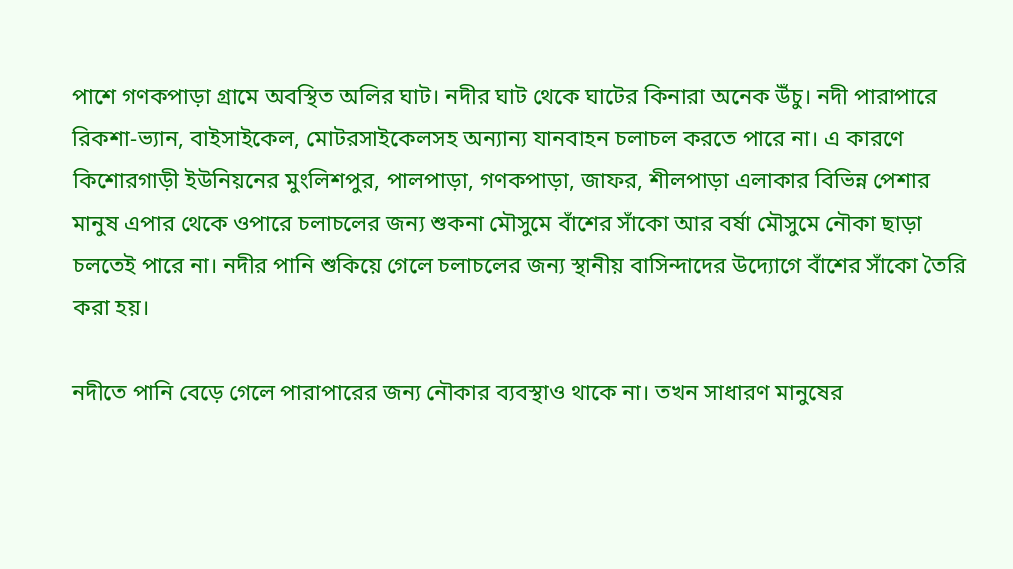পাশে গণকপাড়া গ্রামে অবস্থিত অলির ঘাট। নদীর ঘাট থেকে ঘাটের কিনারা অনেক উঁচু। নদী পারাপারে রিকশা-ভ্যান, বাইসাইকেল, মোটরসাইকেলসহ অন্যান্য যানবাহন চলাচল করতে পারে না। এ কারণে কিশোরগাড়ী ইউনিয়নের মুংলিশপুর, পালপাড়া, গণকপাড়া, জাফর, শীলপাড়া এলাকার বিভিন্ন পেশার মানুষ এপার থেকে ওপারে চলাচলের জন্য শুকনা মৌসুমে বাঁশের সাঁকো আর বর্ষা মৌসুমে নৌকা ছাড়া চলতেই পারে না। নদীর পানি শুকিয়ে গেলে চলাচলের জন্য স্থানীয় বাসিন্দাদের উদ্যোগে বাঁশের সাঁকো তৈরি করা হয়।

নদীতে পানি বেড়ে গেলে পারাপারের জন্য নৌকার ব্যবস্থাও থাকে না। তখন সাধারণ মানুষের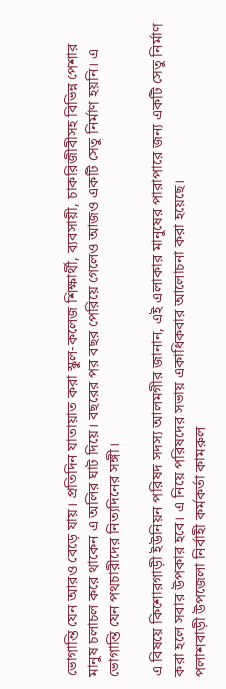ভোগান্তি যেন আরও বেড়ে যায়। প্রতিদিন যাতায়াত করা স্কুল-কলেজ শিক্ষার্থী, ব্যবসায়ী, চাকরিজীবীসহ বিভিন্ন পেশার মানুষ চলাচল করে থাকেন এ অলির ঘাট দিয়ে। বছরের পর বছর পেরিয়ে গেলেও আজও একটি সেতু নির্মাণ হয়নি। এ ভোগান্তি যেন পথচারীদের নিত্যদিনের সঙ্গী।

এ বিষয়ে কিশোরগাড়ী ইউনিয়ন পরিষদ সদস্য আলমগীর জানান, এই এলাকার মানুষের পারাপারে জন্য একটি সেতু নির্মাণ করা হলে সবার উপকার হবে। এ নিয়ে পরিষদের সভায় একাধিকবার আলোচনা করা হয়েছে।
পলাশবাড়ী উপজেলা নির্বাহী কর্মকর্তা কামরুল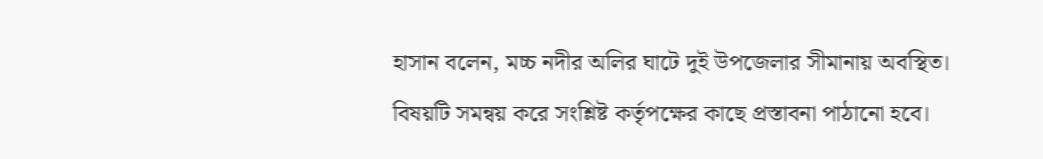হাসান বলেন, মচ্চ নদীর অলির ঘাটে দুই উপজেলার সীমানায় অবস্থিত। বিষয়টি সমন্বয় করে সংশ্লিষ্ট কর্তৃপক্ষের কাছে প্রস্তাবনা পাঠানো হবে।